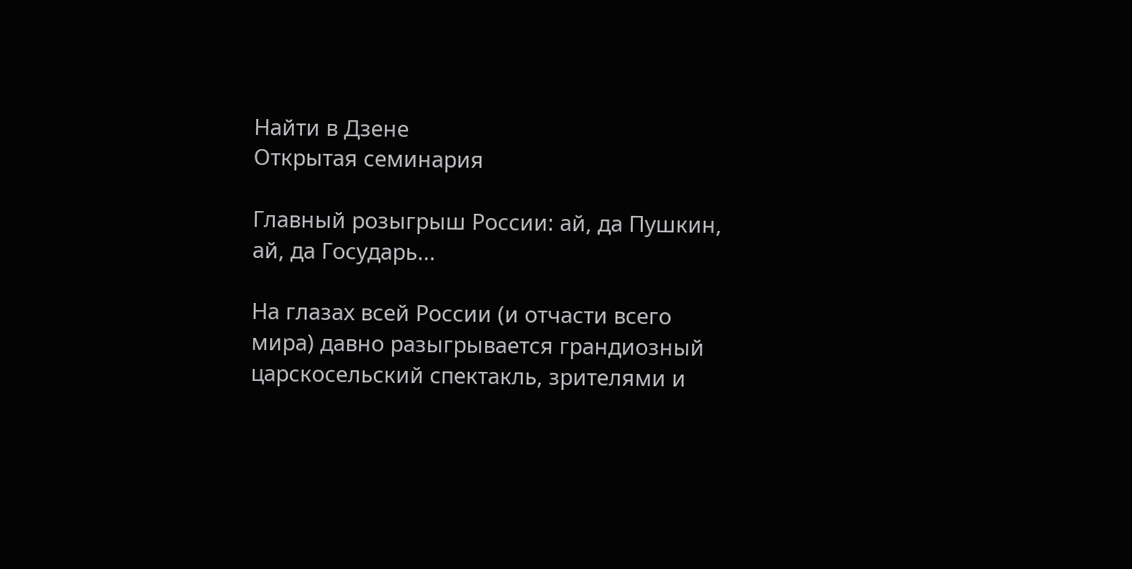Найти в Дзене
Открытая семинария

Главный розыгрыш России: ай, да Пушкин, ай, да Государь...

На глазах всей России (и отчасти всего мира) давно разыгрывается грандиозный царскосельский спектакль, зрителями и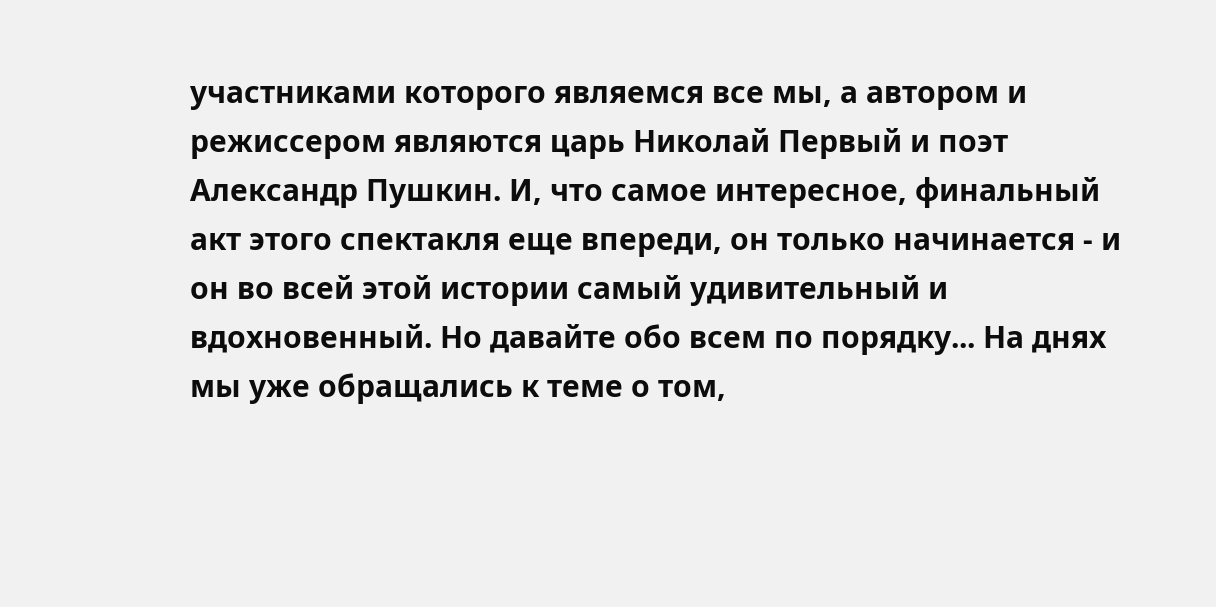участниками которого являемся все мы, а автором и режиссером являются царь Николай Первый и поэт Александр Пушкин. И, что самое интересное, финальный акт этого спектакля еще впереди, он только начинается - и он во всей этой истории самый удивительный и вдохновенный. Но давайте обо всем по порядку... На днях мы уже обращались к теме о том,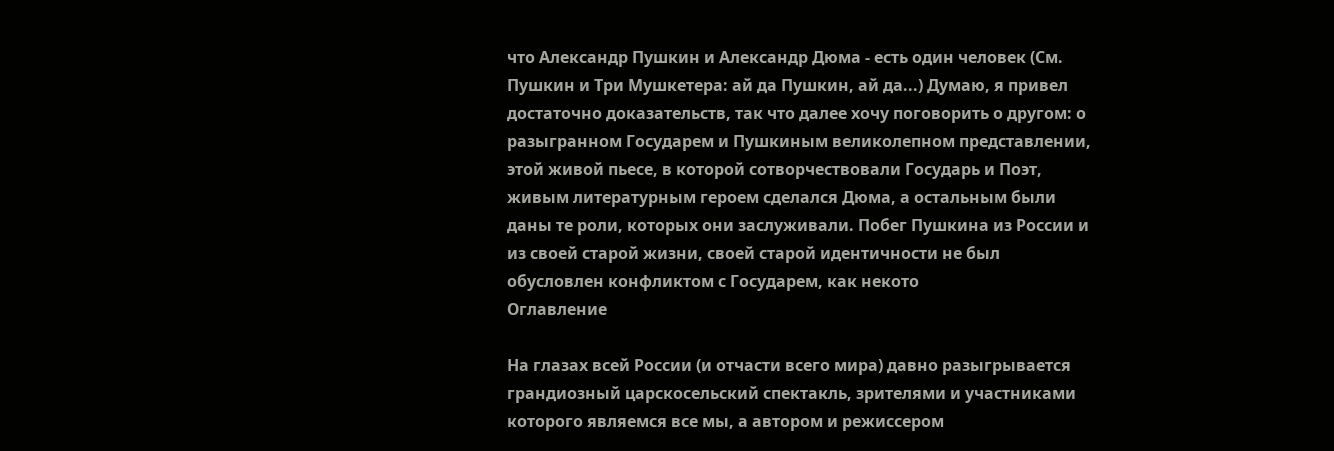что Александр Пушкин и Александр Дюма - есть один человек (См. Пушкин и Три Мушкетера: ай да Пушкин, ай да...) Думаю, я привел достаточно доказательств, так что далее хочу поговорить о другом: о разыгранном Государем и Пушкиным великолепном представлении, этой живой пьесе, в которой сотворчествовали Государь и Поэт, живым литературным героем сделался Дюма, а остальным были даны те роли, которых они заслуживали. Побег Пушкина из России и из своей старой жизни, своей старой идентичности не был обусловлен конфликтом с Государем, как некото
Оглавление

На глазах всей России (и отчасти всего мира) давно разыгрывается грандиозный царскосельский спектакль, зрителями и участниками которого являемся все мы, а автором и режиссером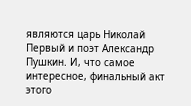являются царь Николай Первый и поэт Александр Пушкин. И, что самое интересное, финальный акт этого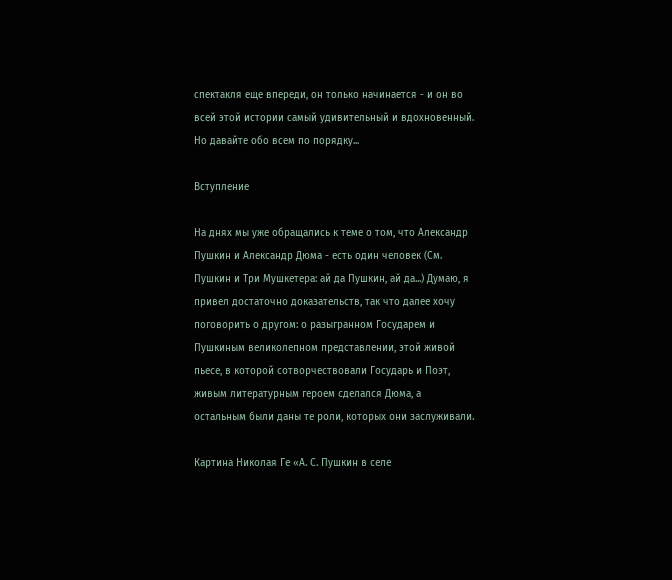спектакля еще впереди, он только начинается - и он во всей этой истории самый удивительный и вдохновенный. Но давайте обо всем по порядку...

Вступление

На днях мы уже обращались к теме о том, что Александр Пушкин и Александр Дюма - есть один человек (См. Пушкин и Три Мушкетера: ай да Пушкин, ай да...) Думаю, я привел достаточно доказательств, так что далее хочу поговорить о другом: о разыгранном Государем и Пушкиным великолепном представлении, этой живой пьесе, в которой сотворчествовали Государь и Поэт, живым литературным героем сделался Дюма, а остальным были даны те роли, которых они заслуживали.

Картина Николая Ге «А. С. Пушкин в селе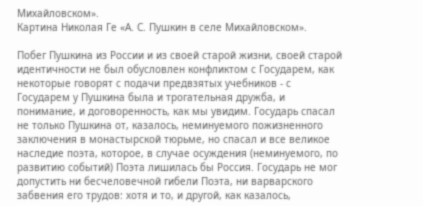Михайловском».
Картина Николая Ге «А. С. Пушкин в селе Михайловском».

Побег Пушкина из России и из своей старой жизни, своей старой идентичности не был обусловлен конфликтом с Государем, как некоторые говорят с подачи предвзятых учебников - с Государем у Пушкина была и трогательная дружба, и понимание, и договоренность, как мы увидим. Государь спасал не только Пушкина от, казалось, неминуемого пожизненного заключения в монастырской тюрьме, но спасал и все великое наследие поэта, которое, в случае осуждения (неминуемого, по развитию событий) Поэта лишилась бы Россия. Государь не мог допустить ни бесчеловечной гибели Поэта, ни варварского забвения его трудов: хотя и то, и другой, как казалось,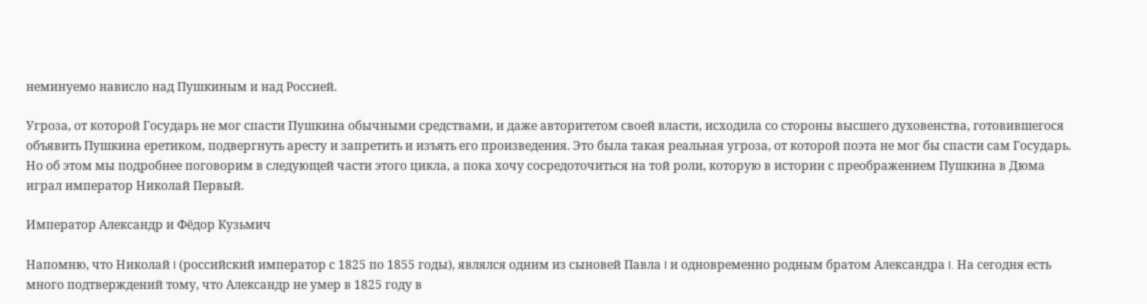неминуемо нависло над Пушкиным и над Россией.

Угроза, от которой Государь не мог спасти Пушкина обычными средствами, и даже авторитетом своей власти, исходила со стороны высшего духовенства, готовившегося объявить Пушкина еретиком, подвергнуть аресту и запретить и изъять его произведения. Это была такая реальная угроза, от которой поэта не мог бы спасти сам Государь. Но об этом мы подробнее поговорим в следующей части этого цикла, а пока хочу сосредоточиться на той роли, которую в истории с преображением Пушкина в Дюма играл император Николай Первый.

Император Александр и Фёдор Кузьмич

Напомню, что Николай I (российский император с 1825 по 1855 годы), являлся одним из сыновей Павла I и одновременно родным братом Александра I. На сегодня есть много подтверждений тому, что Александр не умер в 1825 году в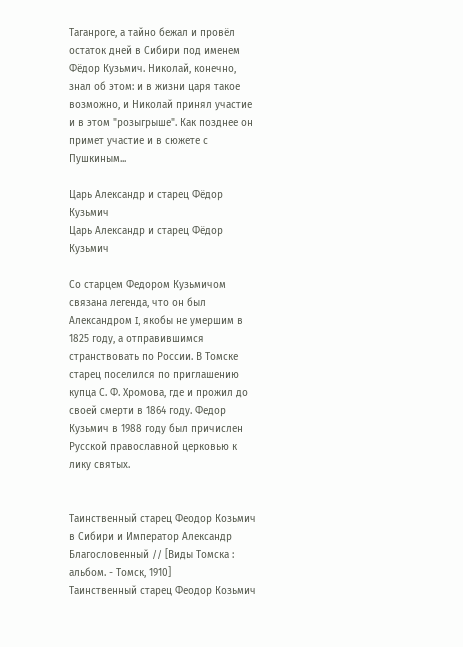Таганроге, а тайно бежал и провёл остаток дней в Сибири под именем Фёдор Кузьмич. Николай, конечно, знал об этом: и в жизни царя такое возможно, и Николай принял участие и в этом "розыгрыше". Как позднее он примет участие и в сюжете с Пушкиным...

Царь Александр и старец Фёдор Кузьмич
Царь Александр и старец Фёдор Кузьмич

Со старцем Федором Кузьмичом связана легенда, что он был Александром I, якобы не умершим в 1825 году, а отправившимся странствовать по России. В Томске старец поселился по приглашению купца С. Ф. Хромова, где и прожил до своей смерти в 1864 году. Федор Кузьмич в 1988 году был причислен Русской православной церковью к лику святых.


Таинственный старец Феодор Козьмич в Сибири и Император Александр Благословенный // [Виды Томска : альбом. - Томск, 1910]
Таинственный старец Феодор Козьмич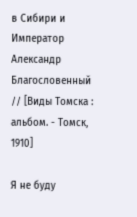в Сибири и Император Александр Благословенный // [Виды Томска : альбом. - Томск, 1910]

Я не буду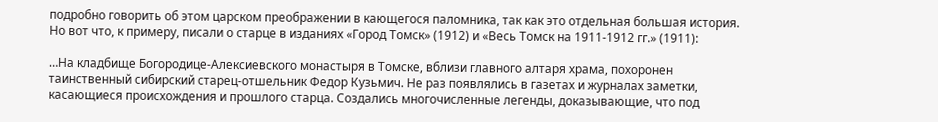подробно говорить об этом царском преображении в кающегося паломника, так как это отдельная большая история. Но вот что, к примеру, писали о старце в изданиях «Город Томск» (1912) и «Весь Томск на 1911-1912 гг.» (1911):

…На кладбище Богородице-Алексиевского монастыря в Томске, вблизи главного алтаря храма, похоронен таинственный сибирский старец-отшельник Федор Кузьмич. Не раз появлялись в газетах и журналах заметки, касающиеся происхождения и прошлого старца. Создались многочисленные легенды, доказывающие, что под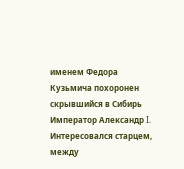именем Федора Кузьмича похоронен скрывшийся в Сибирь Император Александр I. Интересовался старцем, между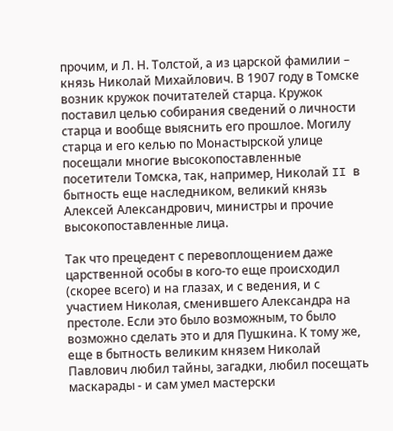прочим, и Л. Н. Толстой, а из царской фамилии – князь Николай Михайлович. В 1907 году в Томске возник кружок почитателей старца. Кружок поставил целью собирания сведений о личности старца и вообще выяснить его прошлое. Могилу старца и его келью по Монастырской улице посещали многие высокопоставленные посетители Томска, так, например, Николай II в бытность еще наследником, великий князь Алексей Александрович, министры и прочие высокопоставленные лица.

Так что прецедент с перевоплощением даже царственной особы в кого-то еще происходил (скорее всего) и на глазах, и с ведения, и с участием Николая, сменившего Александра на престоле. Если это было возможным, то было возможно сделать это и для Пушкина. К тому же, еще в бытность великим князем Николай Павлович любил тайны, загадки, любил посещать маскарады - и сам умел мастерски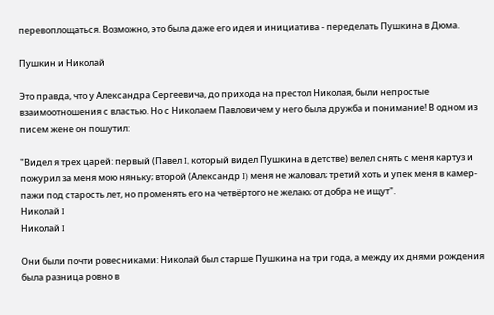перевоплощаться. Возможно, это была даже его идея и инициатива - переделать Пушкина в Дюма.

Пушкин и Николай

Это правда, что у Александра Сергеевича, до прихода на престол Николая, были непростые взаимоотношения с властью. Но с Николаем Павловичем у него была дружба и понимание! В одном из писем жене он пошутил:

"Видел я трех царей: первый (Павел I, который видел Пушкина в детстве) велел снять с меня картуз и пожурил за меня мою няньку; второй (Александр I) меня не жаловал; третий хоть и упек меня в камер-пажи под старость лет, но променять его на четвёртого не желаю; от добра не ищут".
Николай I
Николай I

Они были почти ровесниками: Николай был старше Пушкина на три года, а между их днями рождения была разница ровно в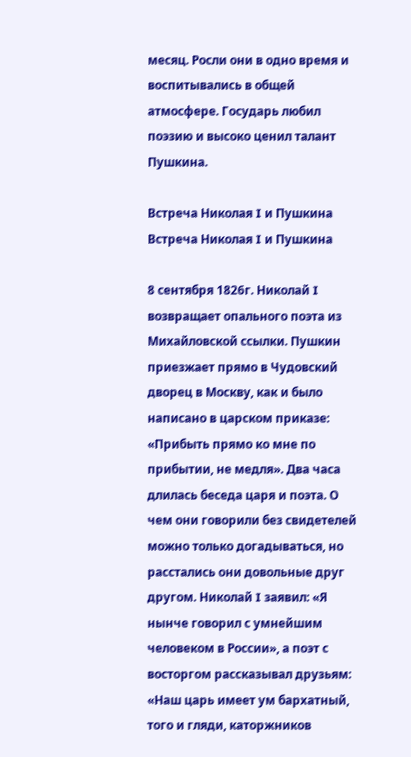месяц. Росли они в одно время и воспитывались в общей атмосфере. Государь любил поэзию и высоко ценил талант Пушкина.

Встреча Николая I и Пушкина
Встреча Николая I и Пушкина

8 сентября 1826г. Николай I возвращает опального поэта из Михайловской ссылки. Пушкин приезжает прямо в Чудовский дворец в Москву, как и было написано в царском приказе: «Прибыть прямо ко мне по прибытии, не медля». Два часа длилась беседа царя и поэта. О чем они говорили без свидетелей можно только догадываться, но расстались они довольные друг другом. Николай I заявил: «Я нынче говорил с умнейшим человеком в России», а поэт с восторгом рассказывал друзьям: «Наш царь имеет ум бархатный, того и гляди, каторжников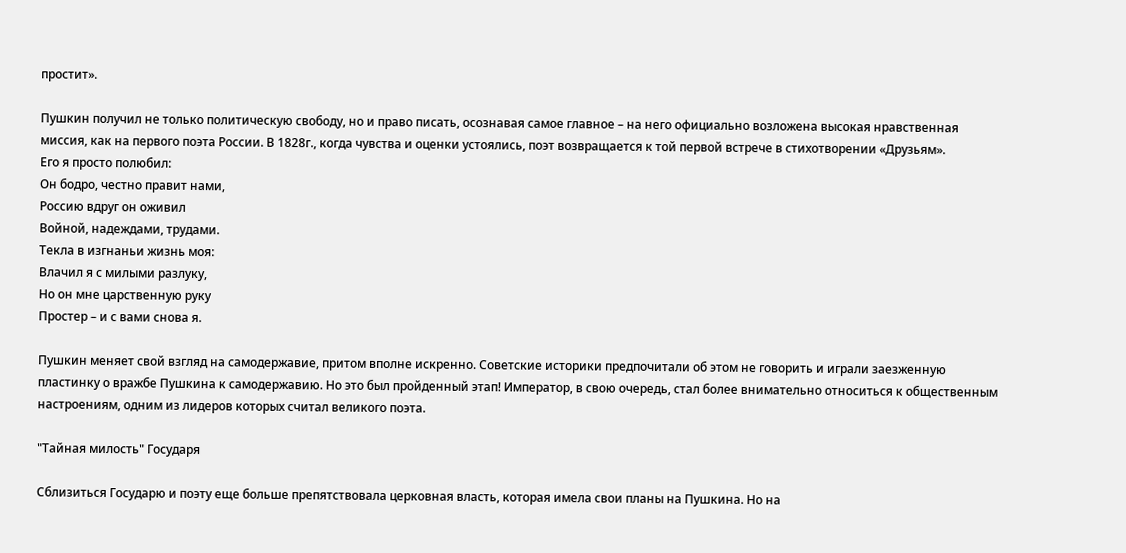простит».

Пушкин получил не только политическую свободу, но и право писать, осознавая самое главное – на него официально возложена высокая нравственная миссия, как на первого поэта России. В 1828г., когда чувства и оценки устоялись, поэт возвращается к той первой встрече в стихотворении «Друзьям».
Его я просто полюбил:
Он бодро, честно правит нами,
Россию вдруг он оживил
Войной, надеждами, трудами.
Текла в изгнаньи жизнь моя:
Влачил я с милыми разлуку,
Но он мне царственную руку
Простер – и с вами снова я.

Пушкин меняет свой взгляд на самодержавие, притом вполне искренно. Советские историки предпочитали об этом не говорить и играли заезженную пластинку о вражбе Пушкина к самодержавию. Но это был пройденный этап! Император, в свою очередь, стал более внимательно относиться к общественным настроениям, одним из лидеров которых считал великого поэта.

"Тайная милость" Государя

Сблизиться Государю и поэту еще больше препятствовала церковная власть, которая имела свои планы на Пушкина. Но на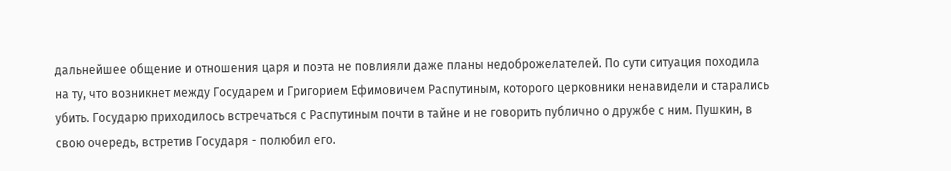дальнейшее общение и отношения царя и поэта не повлияли даже планы недоброжелателей. По сути ситуация походила на ту, что возникнет между Государем и Григорием Ефимовичем Распутиным, которого церковники ненавидели и старались убить. Государю приходилось встречаться с Распутиным почти в тайне и не говорить публично о дружбе с ним. Пушкин, в свою очередь, встретив Государя - полюбил его.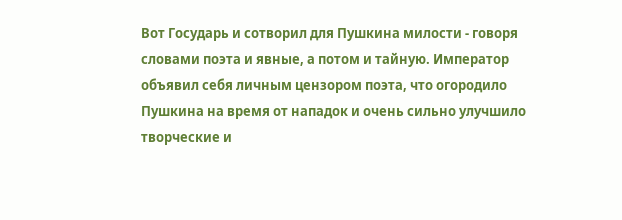Вот Государь и сотворил для Пушкина милости - говоря словами поэта и явные, а потом и тайную. Император объявил себя личным цензором поэта, что огородило Пушкина на время от нападок и очень сильно улучшило творческие и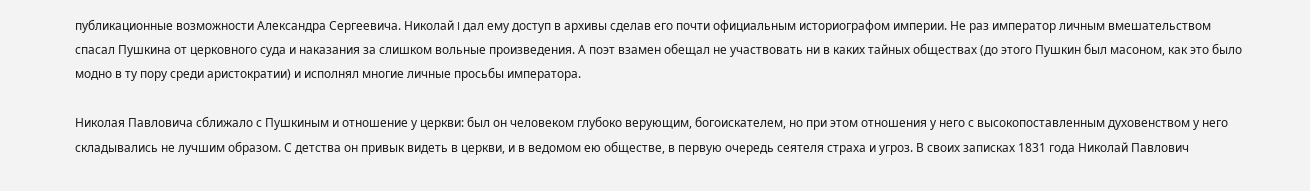публикационные возможности Александра Сергеевича. Николай I дал ему доступ в архивы сделав его почти официальным историографом империи. Не раз император личным вмешательством спасал Пушкина от церковного суда и наказания за слишком вольные произведения. А поэт взамен обещал не участвовать ни в каких тайных обществах (до этого Пушкин был масоном, как это было модно в ту пору среди аристократии) и исполнял многие личные просьбы императора.

Николая Павловича сближало с Пушкиным и отношение у церкви: был он человеком глубоко верующим, богоискателем, но при этом отношения у него с высокопоставленным духовенством у него складывались не лучшим образом. С детства он привык видеть в церкви, и в ведомом ею обществе, в первую очередь сеятеля страха и угроз. В своих записках 1831 года Николай Павлович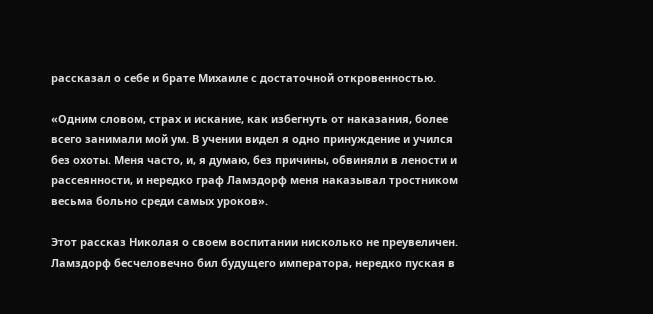рассказал о себе и брате Михаиле с достаточной откровенностью.

«Одним словом, страх и искание, как избегнуть от наказания, более всего занимали мой ум. В учении видел я одно принуждение и учился без охоты. Меня часто, и, я думаю, без причины, обвиняли в лености и рассеянности, и нередко граф Ламздорф меня наказывал тростником весьма больно среди самых уроков».

Этот рассказ Николая о своем воспитании нисколько не преувеличен. Ламздорф бесчеловечно бил будущего императора, нередко пуская в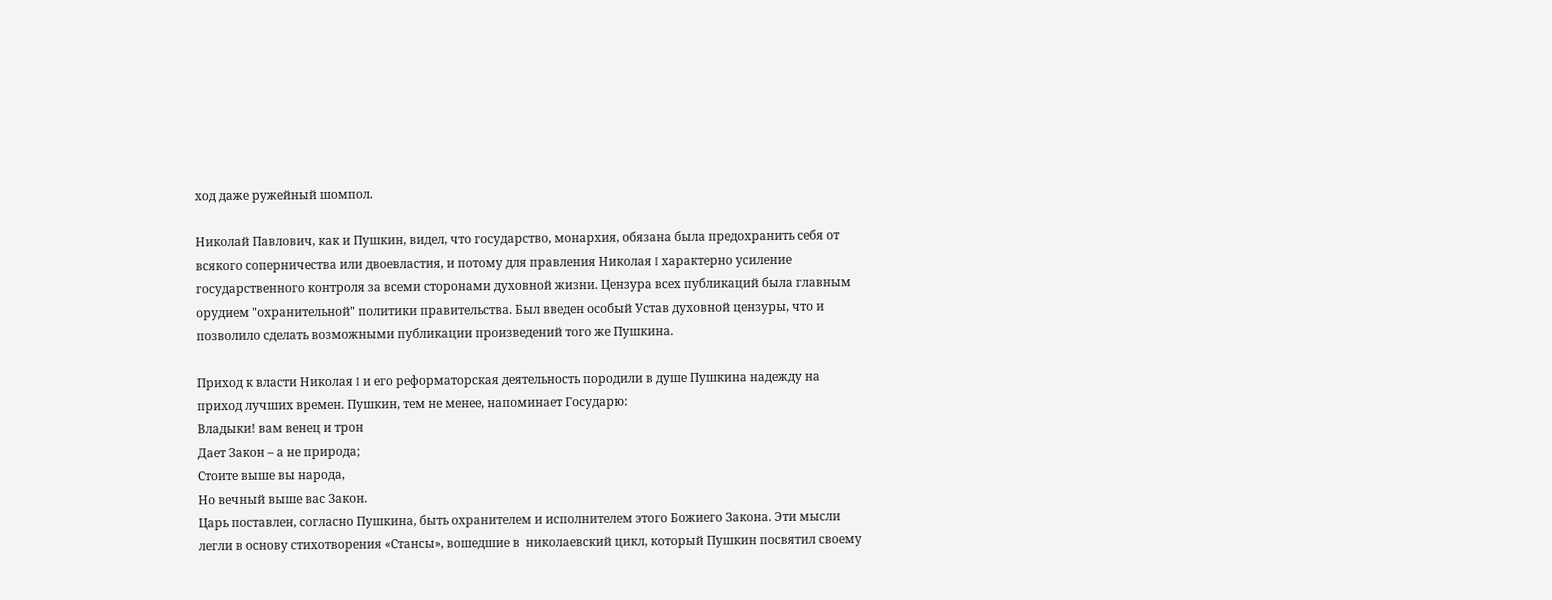ход даже ружейный шомпол.

Николай Павлович, как и Пушкин, видел, что государство, монархия, обязана была предохранить себя от всякого соперничества или двоевластия, и потому для правления Николая I характерно усиление государственного контроля за всеми сторонами духовной жизни. Цензура всех публикаций была главным орудием "охранительной" политики правительства. Был введен особый Устав духовной цензуры, что и позволило сделать возможными публикации произведений того же Пушкина.

Приход к власти Николая I и его реформаторская деятельность породили в душе Пушкина надежду на приход лучших времен. Пушкин, тем не менее, напоминает Государю:
Владыки! вам венец и трон
Дает Закон – а не природа;
Стоите выше вы народа,
Но вечный выше вас Закон.
Царь поставлен, согласно Пушкина, быть охранителем и исполнителем этого Божиего Закона. Эти мысли легли в основу стихотворения «Стансы», вошедшие в  николаевский цикл, который Пушкин посвятил своему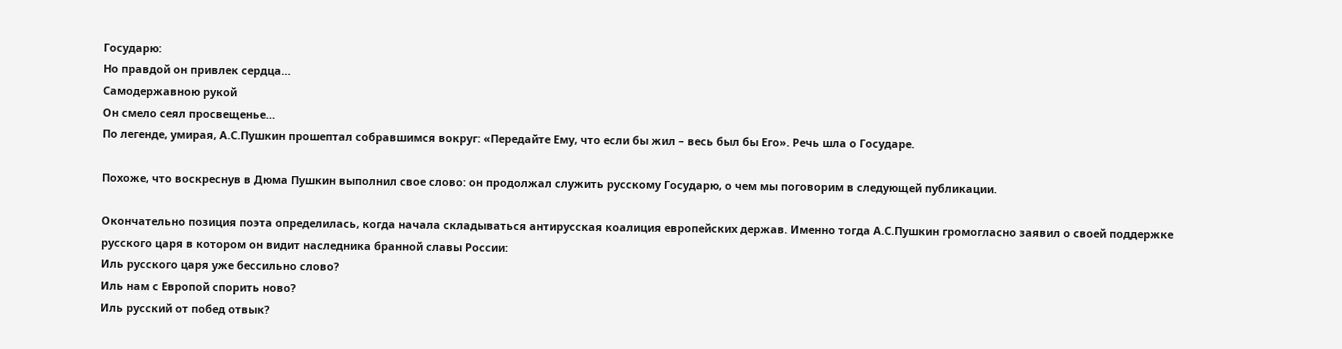Государю:
Но правдой он привлек сердца…
Самодержавною рукой
Он смело сеял просвещенье…
По легенде, умирая, А.С.Пушкин прошептал собравшимся вокруг: «Передайте Ему, что если бы жил – весь был бы Его». Речь шла о Государе.

Похоже, что воскреснув в Дюма Пушкин выполнил свое слово: он продолжал служить русскому Государю, о чем мы поговорим в следующей публикации.

Окончательно позиция поэта определилась, когда начала складываться антирусская коалиция европейских держав. Именно тогда А.С.Пушкин громогласно заявил о своей поддержке русского царя в котором он видит наследника бранной славы России:
Иль русского царя уже бессильно слово?
Иль нам с Европой спорить ново?
Иль русский от побед отвык?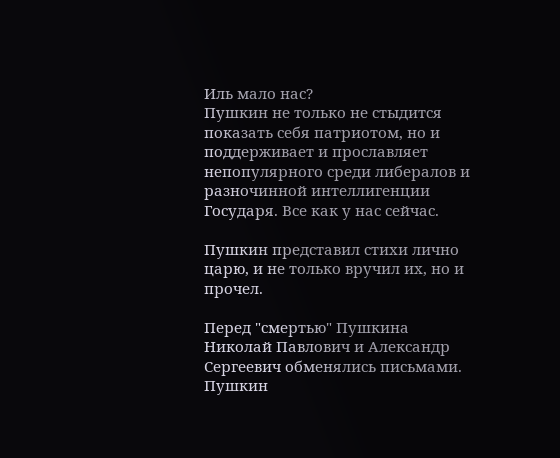Иль мало нас?
Пушкин не только не стыдится показать себя патриотом, но и поддерживает и прославляет непопулярного среди либералов и разночинной интеллигенции Государя. Все как у нас сейчас.

Пушкин представил стихи лично царю, и не только вручил их, но и прочел.

Перед "смертью" Пушкина Николай Павлович и Александр Сергеевич обменялись письмами. Пушкин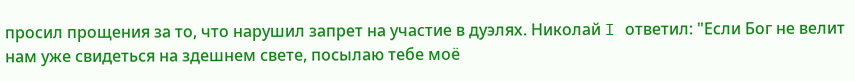просил прощения за то, что нарушил запрет на участие в дуэлях. Николай I ответил: "Если Бог не велит нам уже свидеться на здешнем свете, посылаю тебе моё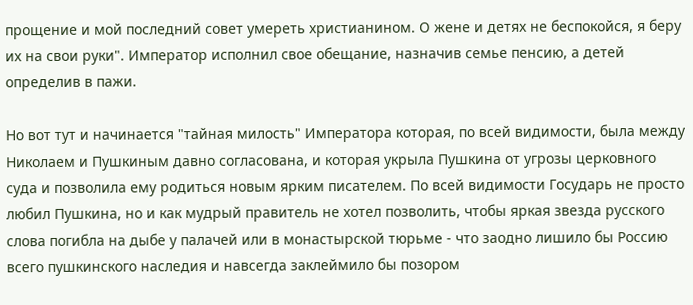прощение и мой последний совет умереть христианином. О жене и детях не беспокойся, я беру их на свои руки". Император исполнил свое обещание, назначив семье пенсию, а детей определив в пажи.

Но вот тут и начинается "тайная милость" Императора которая, по всей видимости, была между Николаем и Пушкиным давно согласована, и которая укрыла Пушкина от угрозы церковного суда и позволила ему родиться новым ярким писателем. По всей видимости Государь не просто любил Пушкина, но и как мудрый правитель не хотел позволить, чтобы яркая звезда русского слова погибла на дыбе у палачей или в монастырской тюрьме - что заодно лишило бы Россию всего пушкинского наследия и навсегда заклеймило бы позором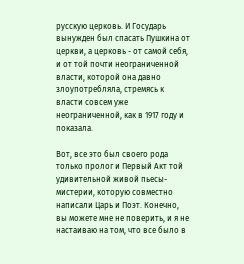русскую церковь. И Государь вынужден был спасать Пушкина от церкви, а церковь - от самой себя, и от той почти неограниченной власти, которой она давно злоупотребляла, стремясь к власти совсем уже неограниченной, как в 1917 году и показала.

Вот, все это был своего рода только пролог и Первый Акт той удивительной живой пьесы-мистерии, которую совместно написали Царь и Поэт. Конечно, вы можете мне не поверить, и я не настаиваю на том, что все было в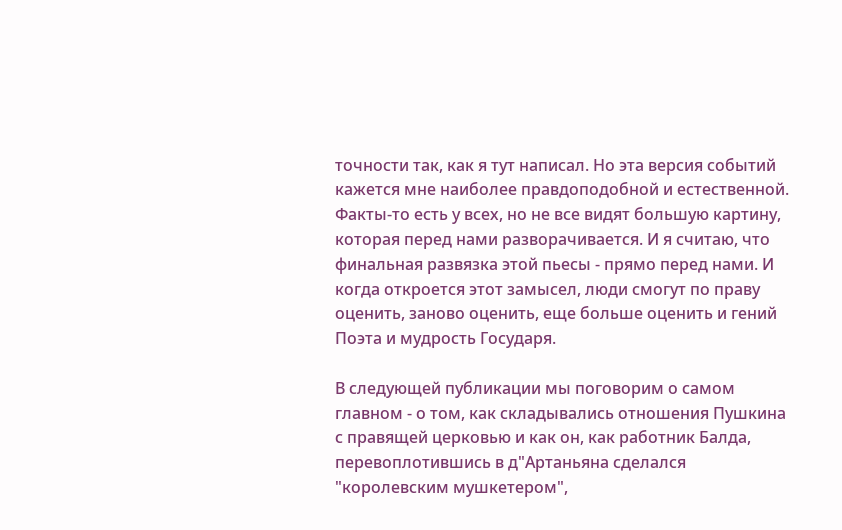точности так, как я тут написал. Но эта версия событий кажется мне наиболее правдоподобной и естественной. Факты-то есть у всех, но не все видят большую картину, которая перед нами разворачивается. И я считаю, что финальная развязка этой пьесы - прямо перед нами. И когда откроется этот замысел, люди смогут по праву оценить, заново оценить, еще больше оценить и гений Поэта и мудрость Государя.

В следующей публикации мы поговорим о самом главном - о том, как складывались отношения Пушкина с правящей церковью и как он, как работник Балда, перевоплотившись в д"Артаньяна сделался "королевским мушкетером",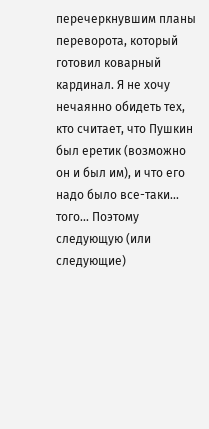перечеркнувшим планы переворота, который готовил коварный кардинал. Я не хочу нечаянно обидеть тех, кто считает, что Пушкин был еретик (возможно он и был им), и что его надо было все-таки... того... Поэтому следующую (или следующие)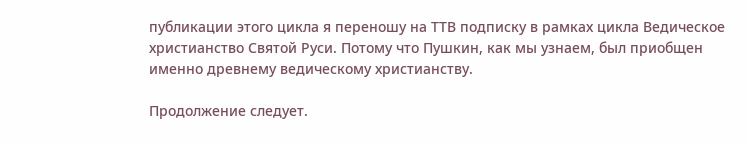публикации этого цикла я переношу на ТТВ подписку в рамках цикла Ведическое христианство Святой Руси. Потому что Пушкин, как мы узнаем, был приобщен именно древнему ведическому христианству.

Продолжение следует.